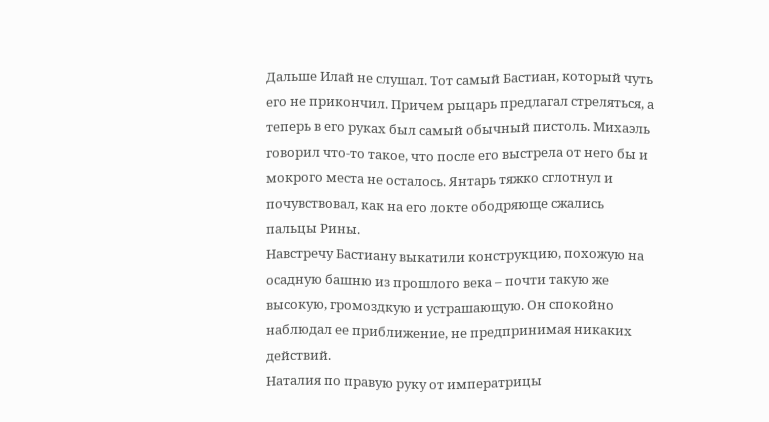Дальше Илай не слушал. Тот самый Бастиан, который чуть его не прикончил. Причем рыцарь предлагал стреляться, а теперь в его руках был самый обычный пистоль. Михаэль говорил что-то такое, что после его выстрела от него бы и мокрого места не осталось. Янтарь тяжко сглотнул и почувствовал, как на его локте ободряюще сжались пальцы Рины.
Навстречу Бастиану выкатили конструкцию, похожую на осадную башню из прошлого века – почти такую же высокую, громоздкую и устрашающую. Он спокойно наблюдал ее приближение, не предпринимая никаких действий.
Наталия по правую руку от императрицы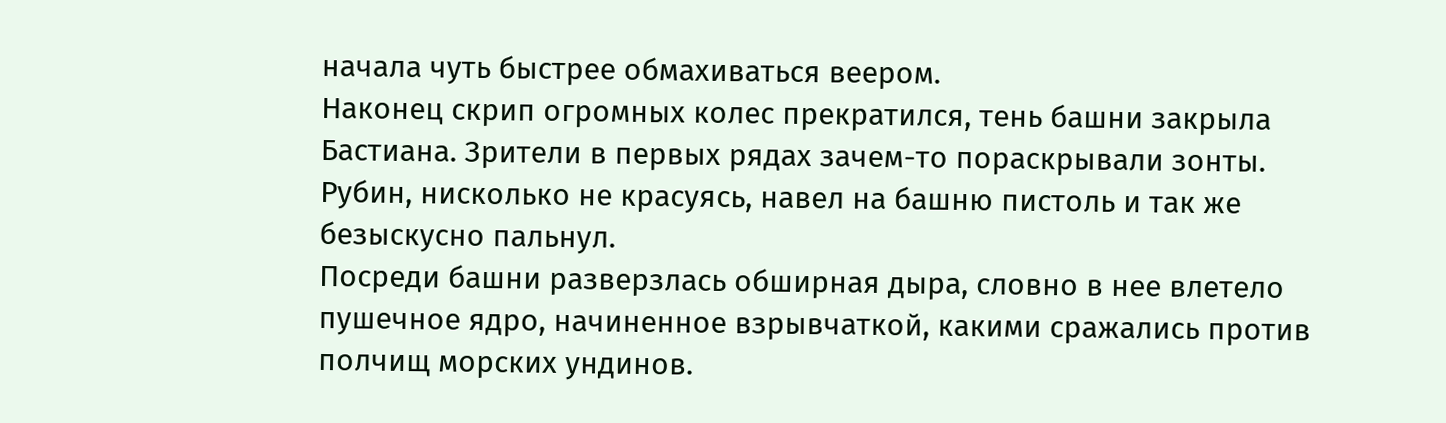начала чуть быстрее обмахиваться веером.
Наконец скрип огромных колес прекратился, тень башни закрыла Бастиана. Зрители в первых рядах зачем-то пораскрывали зонты.
Рубин, нисколько не красуясь, навел на башню пистоль и так же безыскусно пальнул.
Посреди башни разверзлась обширная дыра, словно в нее влетело пушечное ядро, начиненное взрывчаткой, какими сражались против полчищ морских ундинов.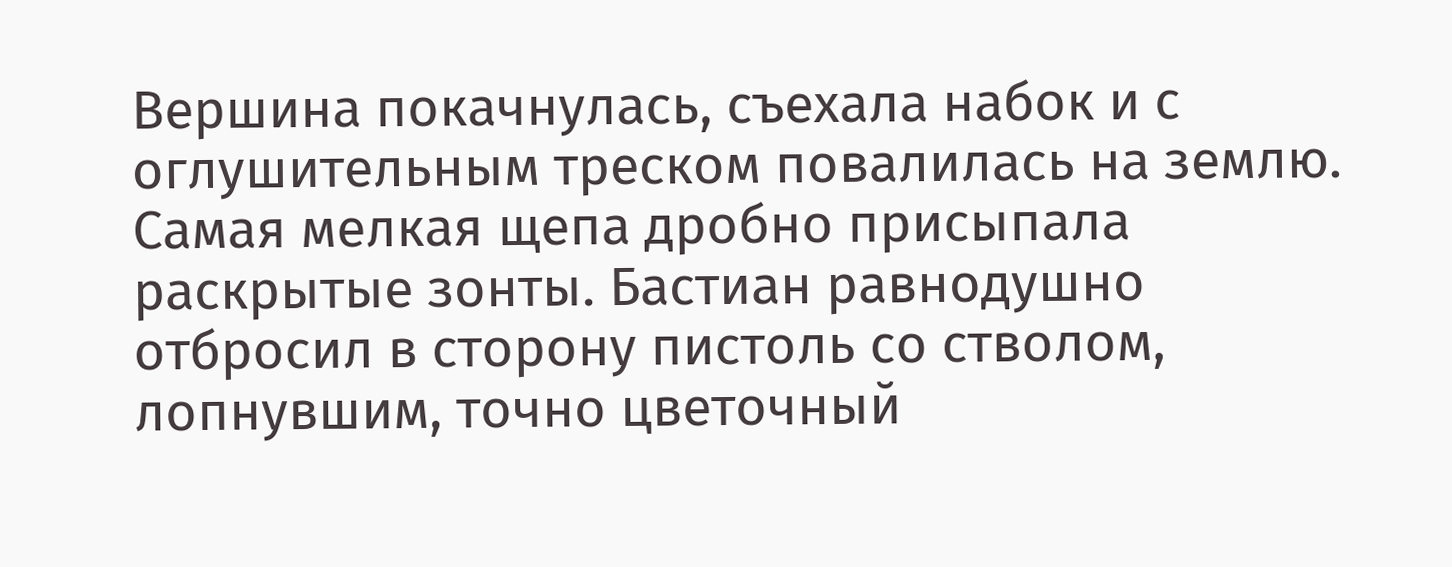Вершина покачнулась, съехала набок и с оглушительным треском повалилась на землю. Самая мелкая щепа дробно присыпала раскрытые зонты. Бастиан равнодушно отбросил в сторону пистоль со стволом, лопнувшим, точно цветочный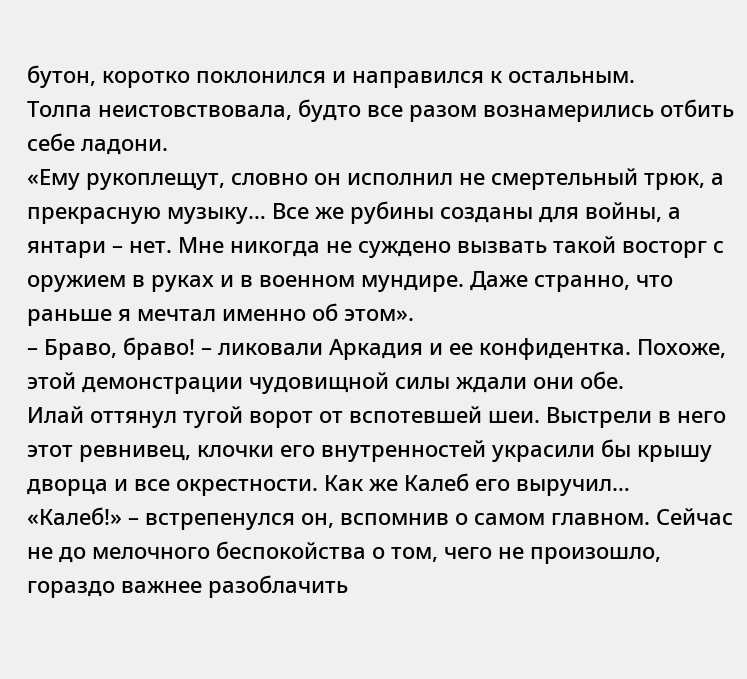бутон, коротко поклонился и направился к остальным.
Толпа неистовствовала, будто все разом вознамерились отбить себе ладони.
«Ему рукоплещут, словно он исполнил не смертельный трюк, а прекрасную музыку… Все же рубины созданы для войны, а янтари – нет. Мне никогда не суждено вызвать такой восторг с оружием в руках и в военном мундире. Даже странно, что раньше я мечтал именно об этом».
– Браво, браво! – ликовали Аркадия и ее конфидентка. Похоже, этой демонстрации чудовищной силы ждали они обе.
Илай оттянул тугой ворот от вспотевшей шеи. Выстрели в него этот ревнивец, клочки его внутренностей украсили бы крышу дворца и все окрестности. Как же Калеб его выручил…
«Калеб!» – встрепенулся он, вспомнив о самом главном. Сейчас не до мелочного беспокойства о том, чего не произошло, гораздо важнее разоблачить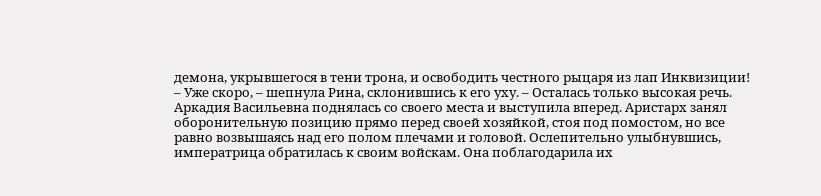демона, укрывшегося в тени трона, и освободить честного рыцаря из лап Инквизиции!
– Уже скоро, – шепнула Рина, склонившись к его уху. – Осталась только высокая речь.
Аркадия Васильевна поднялась со своего места и выступила вперед. Аристарх занял оборонительную позицию прямо перед своей хозяйкой, стоя под помостом, но все равно возвышаясь над его полом плечами и головой. Ослепительно улыбнувшись, императрица обратилась к своим войскам. Она поблагодарила их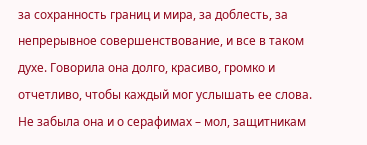за сохранность границ и мира, за доблесть, за непрерывное совершенствование, и все в таком духе. Говорила она долго, красиво, громко и отчетливо, чтобы каждый мог услышать ее слова. Не забыла она и о серафимах – мол, защитникам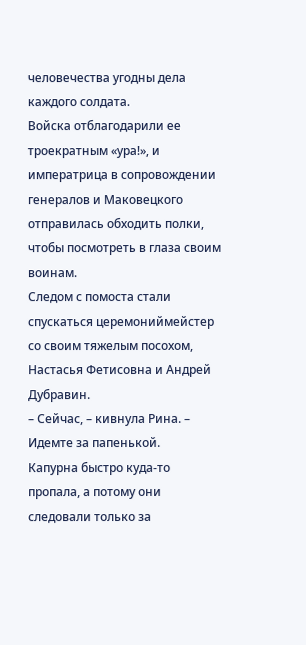человечества угодны дела каждого солдата.
Войска отблагодарили ее троекратным «ура!», и императрица в сопровождении генералов и Маковецкого отправилась обходить полки, чтобы посмотреть в глаза своим воинам.
Следом с помоста стали спускаться церемониймейстер со своим тяжелым посохом, Настасья Фетисовна и Андрей Дубравин.
– Сейчас, – кивнула Рина. – Идемте за папенькой.
Капурна быстро куда-то пропала, а потому они следовали только за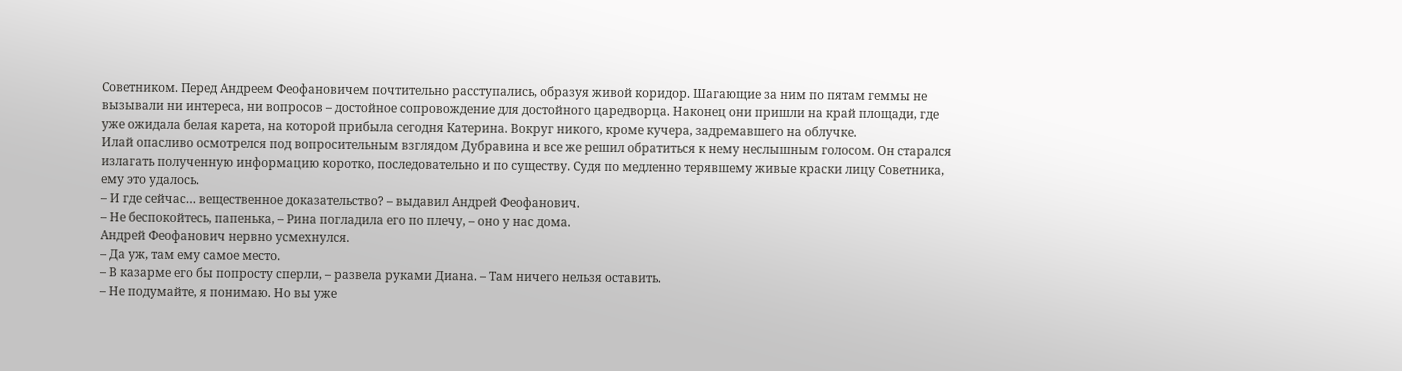Советником. Перед Андреем Феофановичем почтительно расступались, образуя живой коридор. Шагающие за ним по пятам геммы не вызывали ни интереса, ни вопросов – достойное сопровождение для достойного царедворца. Наконец они пришли на край площади, где уже ожидала белая карета, на которой прибыла сегодня Катерина. Вокруг никого, кроме кучера, задремавшего на облучке.
Илай опасливо осмотрелся под вопросительным взглядом Дубравина и все же решил обратиться к нему неслышным голосом. Он старался излагать полученную информацию коротко, последовательно и по существу. Судя по медленно терявшему живые краски лицу Советника, ему это удалось.
– И где сейчас… вещественное доказательство? – выдавил Андрей Феофанович.
– Не беспокойтесь, папенька, – Рина погладила его по плечу, – оно у нас дома.
Андрей Феофанович нервно усмехнулся.
– Да уж, там ему самое место.
– В казарме его бы попросту сперли, – развела руками Диана. – Там ничего нельзя оставить.
– Не подумайте, я понимаю. Но вы уже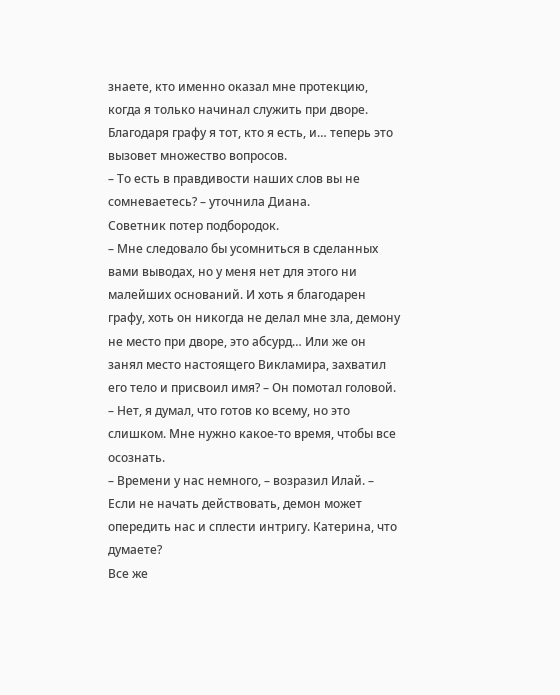знаете, кто именно оказал мне протекцию, когда я только начинал служить при дворе. Благодаря графу я тот, кто я есть, и… теперь это вызовет множество вопросов.
– То есть в правдивости наших слов вы не сомневаетесь? – уточнила Диана.
Советник потер подбородок.
– Мне следовало бы усомниться в сделанных вами выводах, но у меня нет для этого ни малейших оснований. И хоть я благодарен графу, хоть он никогда не делал мне зла, демону не место при дворе, это абсурд… Или же он занял место настоящего Викламира, захватил его тело и присвоил имя? – Он помотал головой. – Нет, я думал, что готов ко всему, но это слишком. Мне нужно какое-то время, чтобы все осознать.
– Времени у нас немного, – возразил Илай. – Если не начать действовать, демон может опередить нас и сплести интригу. Катерина, что думаете?
Все же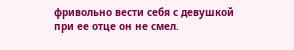фривольно вести себя с девушкой при ее отце он не смел.